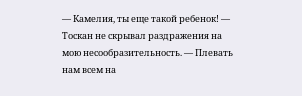— Камелия, ты еще такой ребенок! — Тоскан не скрывал раздражения на мою несообразительность. — Плевать нам всем на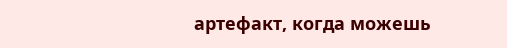артефакт, когда можешь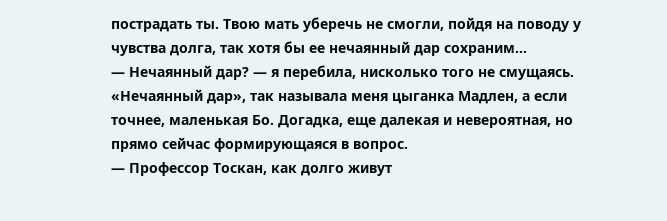пострадать ты. Твою мать уберечь не смогли, пойдя на поводу у чувства долга, так хотя бы ее нечаянный дар сохраним…
— Нечаянный дар? — я перебила, нисколько того не смущаясь. «Нечаянный дар», так называла меня цыганка Мадлен, а если точнее, маленькая Бо. Догадка, еще далекая и невероятная, но прямо сейчас формирующаяся в вопрос.
— Профессор Тоскан, как долго живут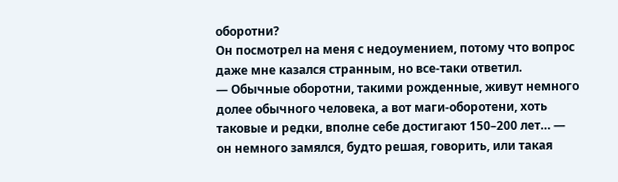оборотни?
Он посмотрел на меня с недоумением, потому что вопрос даже мне казался странным, но все-таки ответил.
— Обычные оборотни, такими рожденные, живут немного долее обычного человека, а вот маги-оборотени, хоть таковые и редки, вполне себе достигают 150–200 лет… — он немного замялся, будто решая, говорить, или такая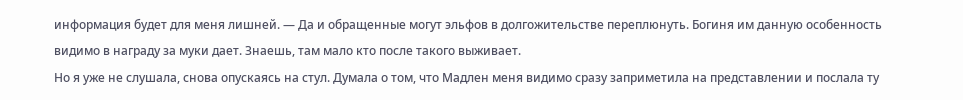информация будет для меня лишней. — Да и обращенные могут эльфов в долгожительстве переплюнуть. Богиня им данную особенность видимо в награду за муки дает. Знаешь, там мало кто после такого выживает.
Но я уже не слушала, снова опускаясь на стул. Думала о том, что Мадлен меня видимо сразу заприметила на представлении и послала ту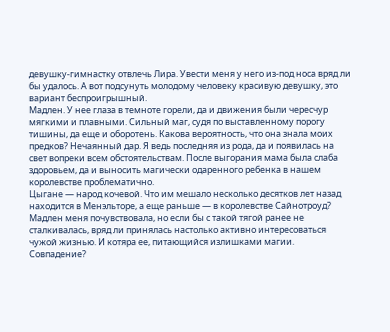девушку-гимнастку отвлечь Лира. Увести меня у него из-под носа вряд ли бы удалось. А вот подсунуть молодому человеку красивую девушку, это вариант беспроигрышный.
Мадлен. У нее глаза в темноте горели, да и движения были чересчур мягкими и плавными. Сильный маг, судя по выставленному порогу тишины, да еще и оборотень. Какова вероятность, что она знала моих предков? Нечаянный дар. Я ведь последняя из рода, да и появилась на свет вопреки всем обстоятельствам. После выгорания мама была слаба здоровьем, да и выносить магически одаренного ребенка в нашем королевстве проблематично.
Цыгане — народ кочевой. Что им мешало несколько десятков лет назад находится в Менэльторе, а еще раньше — в королевстве Сайнотроуд? Мадлен меня почувствовала, но если бы с такой тягой ранее не сталкивалась, вряд ли принялась настолько активно интересоваться чужой жизнью. И котяра ее, питающийся излишками магии. Совпадение?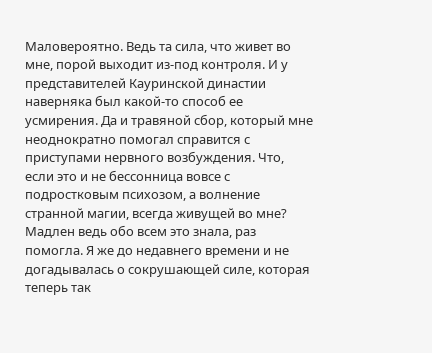Маловероятно. Ведь та сила, что живет во мне, порой выходит из-под контроля. И у представителей Кауринской династии наверняка был какой-то способ ее усмирения. Да и травяной сбор, который мне неоднократно помогал справится с приступами нервного возбуждения. Что, если это и не бессонница вовсе с подростковым психозом, а волнение странной магии, всегда живущей во мне?
Мадлен ведь обо всем это знала, раз помогла. Я же до недавнего времени и не догадывалась о сокрушающей силе, которая теперь так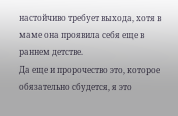настойчиво требует выхода, хотя в маме она проявила себя еще в раннем детстве.
Да еще и пророчество это, которое обязательно сбудется, я это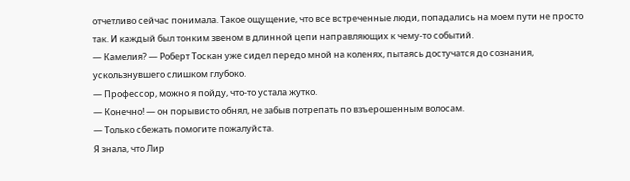отчетливо сейчас понимала. Такое ощущение, что все встреченные люди, попадались на моем пути не просто так. И каждый был тонким звеном в длинной цепи направляющих к чему-то событий.
— Камелия? — Роберт Тоскан уже сидел передо мной на коленях, пытаясь достучатся до сознания, ускользнувшего слишком глубоко.
— Профессор, можно я пойду, что-то устала жутко.
— Конечно! — он порывисто обнял, не забыв потрепать по взъерошенным волосам.
— Только сбежать помогите пожалуйста.
Я знала, что Лир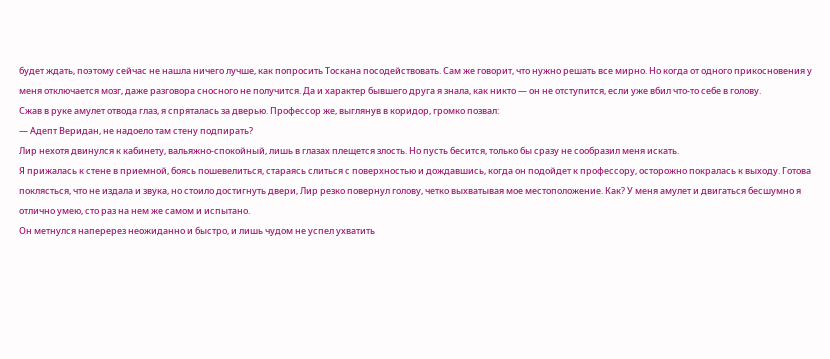будет ждать, поэтому сейчас не нашла ничего лучше, как попросить Тоскана посодействовать. Сам же говорит, что нужно решать все мирно. Но когда от одного прикосновения у меня отключается мозг, даже разговора сносного не получится. Да и характер бывшего друга я знала, как никто — он не отступится, если уже вбил что-то себе в голову.
Сжав в руке амулет отвода глаз, я спряталась за дверью. Профессор же, выглянув в коридор, громко позвал:
— Адепт Веридан, не надоело там стену подпирать?
Лир нехотя двинулся к кабинету, вальяжно-спокойный, лишь в глазах плещется злость. Но пусть бесится, только бы сразу не сообразил меня искать.
Я прижалась к стене в приемной, боясь пошевелиться, стараясь слиться с поверхностью и дождавшись, когда он подойдет к профессору, осторожно покралась к выходу. Готова поклясться, что не издала и звука, но стоило достигнуть двери, Лир резко повернул голову, четко выхватывая мое местоположение. Как? У меня амулет и двигаться бесшумно я отлично умею, сто раз на нем же самом и испытано.
Он метнулся наперерез неожиданно и быстро, и лишь чудом не успел ухватить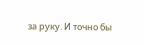за руку. И точно бы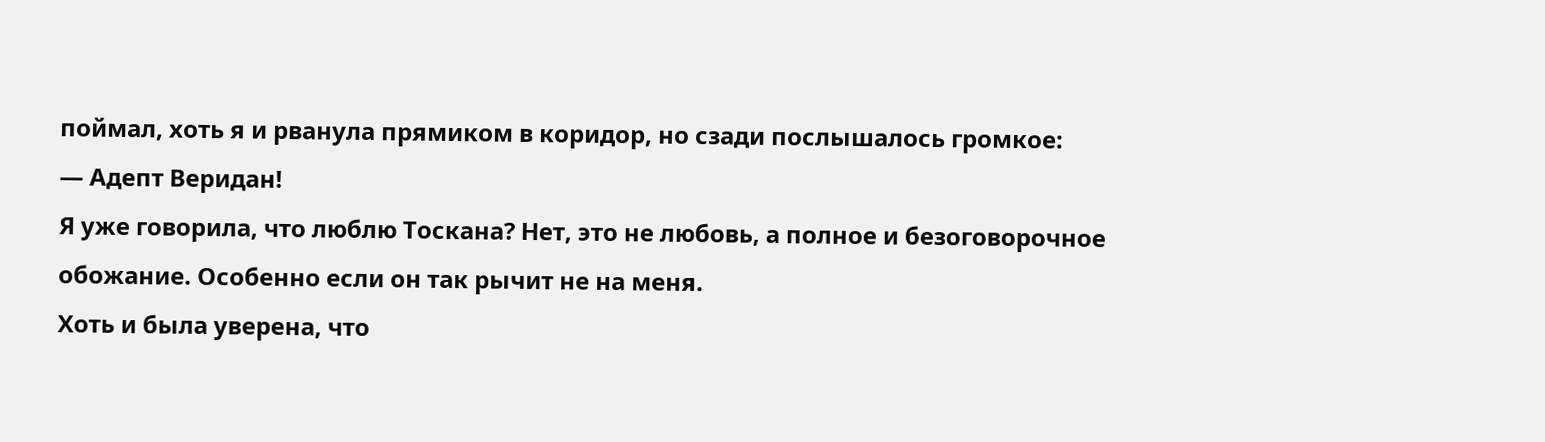поймал, хоть я и рванула прямиком в коридор, но сзади послышалось громкое:
— Адепт Веридан!
Я уже говорила, что люблю Тоскана? Нет, это не любовь, а полное и безоговорочное обожание. Особенно если он так рычит не на меня.
Хоть и была уверена, что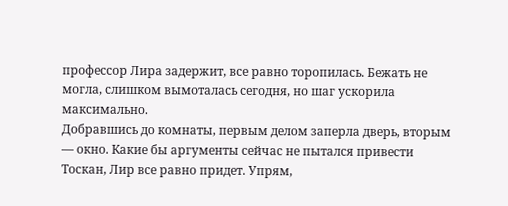профессор Лира задержит, все равно торопилась. Бежать не могла, слишком вымоталась сегодня, но шаг ускорила максимально.
Добравшись до комнаты, первым делом заперла дверь, вторым — окно. Какие бы аргументы сейчас не пытался привести Тоскан, Лир все равно придет. Упрям,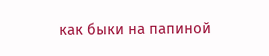как быки на папиной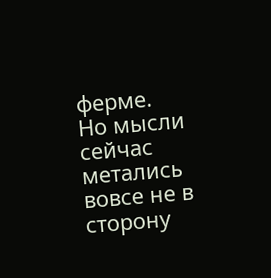ферме.
Но мысли сейчас метались вовсе не в сторону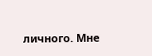личного. Мне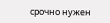срочно нужен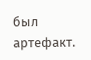был артефакт.